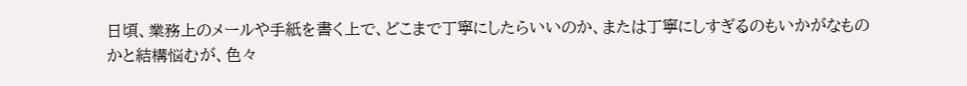日頃、業務上のメールや手紙を書く上で、どこまで丁寧にしたらいいのか、または丁寧にしすぎるのもいかがなものかと結構悩むが、色々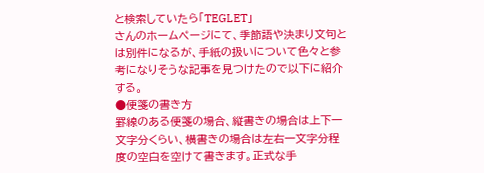と検索していたら「TEGLET」
さんのホームページにて、季節語や決まり文句とは別件になるが、手紙の扱いについて色々と参考になりそうな記事を見つけたので以下に紹介する。
●便箋の書き方
罫線のある便箋の場合、縦書きの場合は上下一文字分くらい、横書きの場合は左右一文字分程度の空白を空けて書きます。正式な手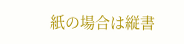紙の場合は縦書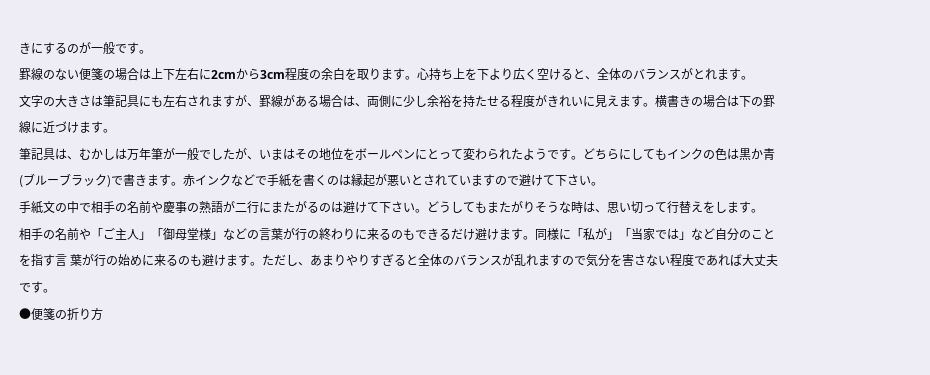きにするのが一般です。
罫線のない便箋の場合は上下左右に2cmから3cm程度の余白を取ります。心持ち上を下より広く空けると、全体のバランスがとれます。
文字の大きさは筆記具にも左右されますが、罫線がある場合は、両側に少し余裕を持たせる程度がきれいに見えます。横書きの場合は下の罫線に近づけます。
筆記具は、むかしは万年筆が一般でしたが、いまはその地位をボールペンにとって変わられたようです。どちらにしてもインクの色は黒か青(ブルーブラック)で書きます。赤インクなどで手紙を書くのは縁起が悪いとされていますので避けて下さい。
手紙文の中で相手の名前や慶事の熟語が二行にまたがるのは避けて下さい。どうしてもまたがりそうな時は、思い切って行替えをします。
相手の名前や「ご主人」「御母堂様」などの言葉が行の終わりに来るのもできるだけ避けます。同様に「私が」「当家では」など自分のことを指す言 葉が行の始めに来るのも避けます。ただし、あまりやりすぎると全体のバランスが乱れますので気分を害さない程度であれば大丈夫です。
●便箋の折り方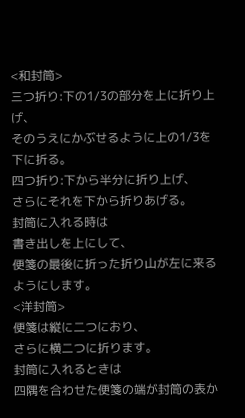<和封筒>
三つ折り:下の1/3の部分を上に折り上げ、
そのうえにかぶせるように上の1/3を下に折る。
四つ折り:下から半分に折り上げ、
さらにそれを下から折りあげる。
封筒に入れる時は
書き出しを上にして、
便箋の最後に折った折り山が左に来るようにします。
<洋封筒>
便箋は縦に二つにおり、
さらに横二つに折ります。
封筒に入れるときは
四隅を合わせた便箋の端が封筒の表か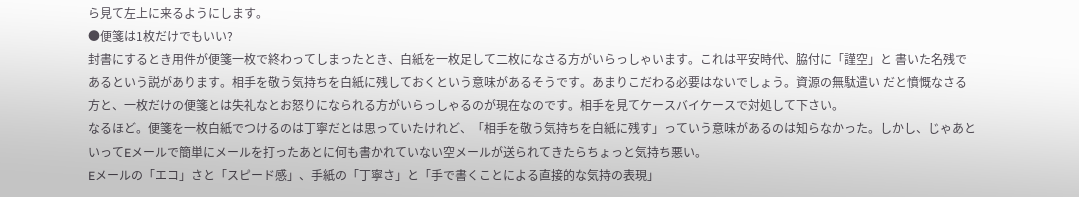ら見て左上に来るようにします。
●便箋は1枚だけでもいい?
封書にするとき用件が便箋一枚で終わってしまったとき、白紙を一枚足して二枚になさる方がいらっしゃいます。これは平安時代、脇付に「謹空」と 書いた名残であるという説があります。相手を敬う気持ちを白紙に残しておくという意味があるそうです。あまりこだわる必要はないでしょう。資源の無駄遣い だと憤慨なさる方と、一枚だけの便箋とは失礼なとお怒りになられる方がいらっしゃるのが現在なのです。相手を見てケースバイケースで対処して下さい。
なるほど。便箋を一枚白紙でつけるのは丁寧だとは思っていたけれど、「相手を敬う気持ちを白紙に残す」っていう意味があるのは知らなかった。しかし、じゃあといってEメールで簡単にメールを打ったあとに何も書かれていない空メールが送られてきたらちょっと気持ち悪い。
Eメールの「エコ」さと「スピード感」、手紙の「丁寧さ」と「手で書くことによる直接的な気持の表現」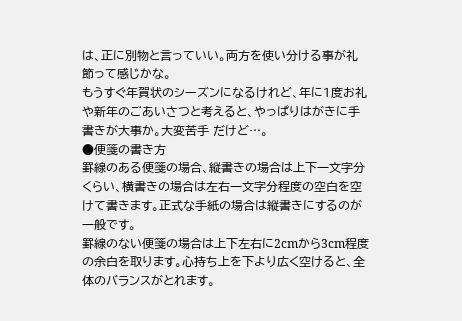は、正に別物と言っていい。両方を使い分ける事が礼節って感じかな。
もうすぐ年賀状のシーズンになるけれど、年に1度お礼や新年のごあいさつと考えると、やっぱりはがきに手書きが大事か。大変苦手 だけど…。
●便箋の書き方
罫線のある便箋の場合、縦書きの場合は上下一文字分くらい、横書きの場合は左右一文字分程度の空白を空けて書きます。正式な手紙の場合は縦書きにするのが一般です。
罫線のない便箋の場合は上下左右に2cmから3cm程度の余白を取ります。心持ち上を下より広く空けると、全体のバランスがとれます。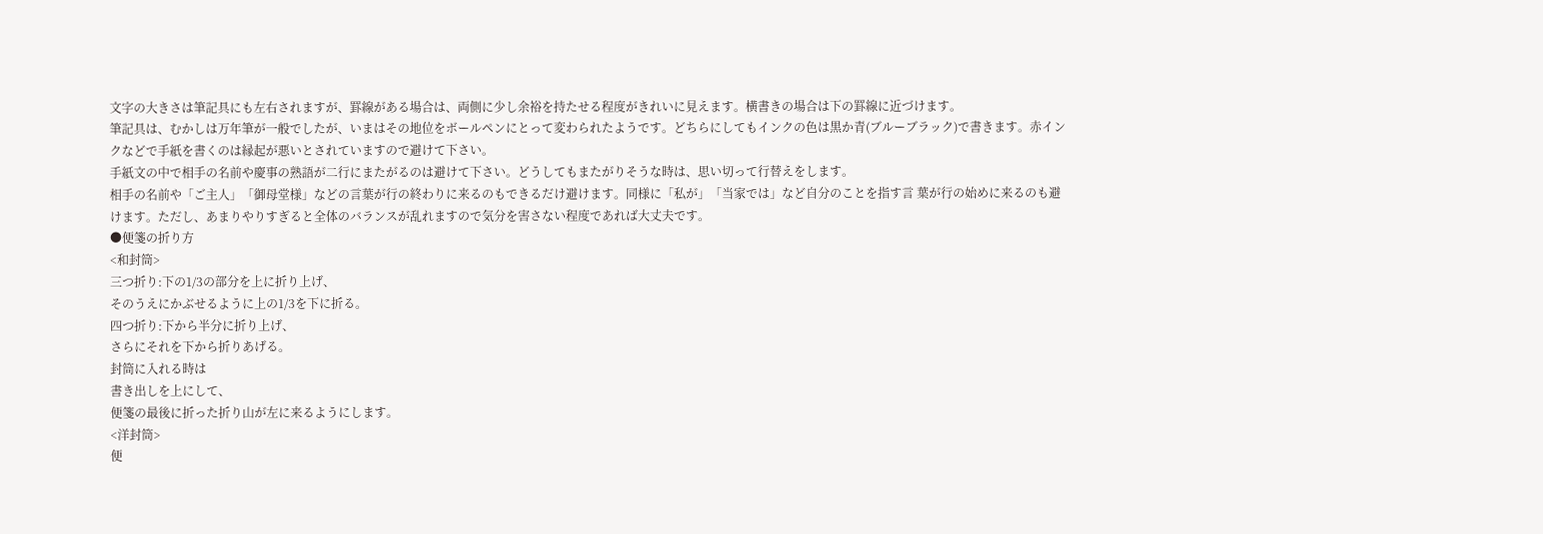文字の大きさは筆記具にも左右されますが、罫線がある場合は、両側に少し余裕を持たせる程度がきれいに見えます。横書きの場合は下の罫線に近づけます。
筆記具は、むかしは万年筆が一般でしたが、いまはその地位をボールペンにとって変わられたようです。どちらにしてもインクの色は黒か青(ブルーブラック)で書きます。赤インクなどで手紙を書くのは縁起が悪いとされていますので避けて下さい。
手紙文の中で相手の名前や慶事の熟語が二行にまたがるのは避けて下さい。どうしてもまたがりそうな時は、思い切って行替えをします。
相手の名前や「ご主人」「御母堂様」などの言葉が行の終わりに来るのもできるだけ避けます。同様に「私が」「当家では」など自分のことを指す言 葉が行の始めに来るのも避けます。ただし、あまりやりすぎると全体のバランスが乱れますので気分を害さない程度であれば大丈夫です。
●便箋の折り方
<和封筒>
三つ折り:下の1/3の部分を上に折り上げ、
そのうえにかぶせるように上の1/3を下に折る。
四つ折り:下から半分に折り上げ、
さらにそれを下から折りあげる。
封筒に入れる時は
書き出しを上にして、
便箋の最後に折った折り山が左に来るようにします。
<洋封筒>
便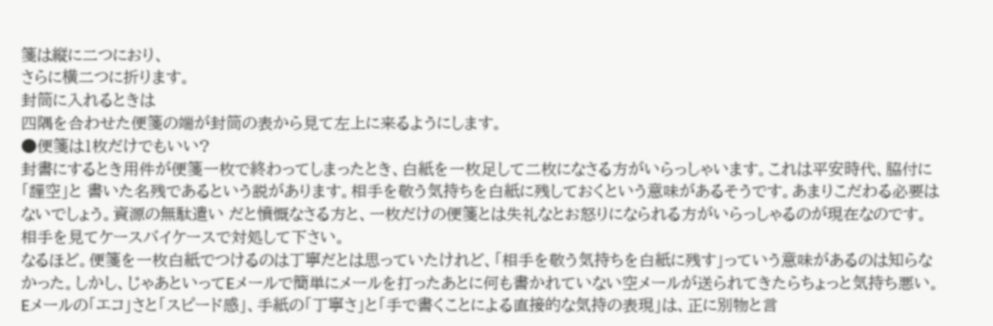箋は縦に二つにおり、
さらに横二つに折ります。
封筒に入れるときは
四隅を合わせた便箋の端が封筒の表から見て左上に来るようにします。
●便箋は1枚だけでもいい?
封書にするとき用件が便箋一枚で終わってしまったとき、白紙を一枚足して二枚になさる方がいらっしゃいます。これは平安時代、脇付に「謹空」と 書いた名残であるという説があります。相手を敬う気持ちを白紙に残しておくという意味があるそうです。あまりこだわる必要はないでしょう。資源の無駄遣い だと憤慨なさる方と、一枚だけの便箋とは失礼なとお怒りになられる方がいらっしゃるのが現在なのです。相手を見てケースバイケースで対処して下さい。
なるほど。便箋を一枚白紙でつけるのは丁寧だとは思っていたけれど、「相手を敬う気持ちを白紙に残す」っていう意味があるのは知らなかった。しかし、じゃあといってEメールで簡単にメールを打ったあとに何も書かれていない空メールが送られてきたらちょっと気持ち悪い。
Eメールの「エコ」さと「スピード感」、手紙の「丁寧さ」と「手で書くことによる直接的な気持の表現」は、正に別物と言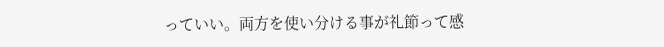っていい。両方を使い分ける事が礼節って感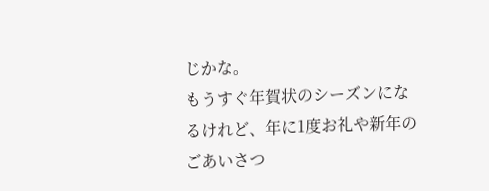じかな。
もうすぐ年賀状のシーズンになるけれど、年に1度お礼や新年のごあいさつ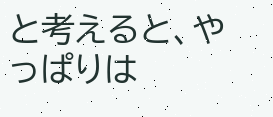と考えると、やっぱりは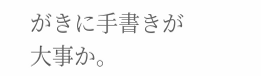がきに手書きが大事か。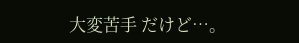大変苦手 だけど…。